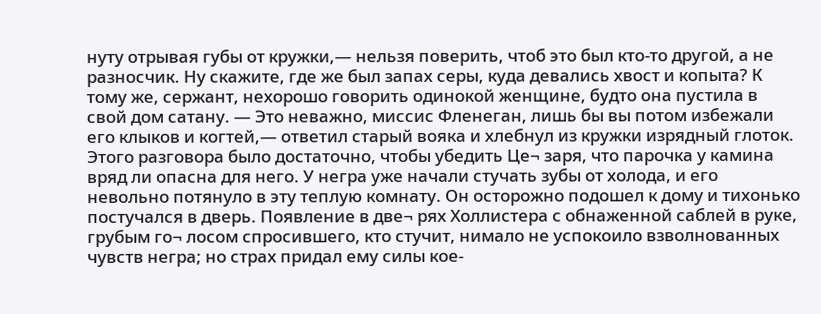нуту отрывая губы от кружки,— нельзя поверить, чтоб это был кто-то другой, а не разносчик. Ну скажите, где же был запах серы, куда девались хвост и копыта? К тому же, сержант, нехорошо говорить одинокой женщине, будто она пустила в свой дом сатану. — Это неважно, миссис Фленеган, лишь бы вы потом избежали его клыков и когтей,— ответил старый вояка и хлебнул из кружки изрядный глоток. Этого разговора было достаточно, чтобы убедить Це¬ заря, что парочка у камина вряд ли опасна для него. У негра уже начали стучать зубы от холода, и его невольно потянуло в эту теплую комнату. Он осторожно подошел к дому и тихонько постучался в дверь. Появление в две¬ рях Холлистера с обнаженной саблей в руке, грубым го¬ лосом спросившего, кто стучит, нимало не успокоило взволнованных чувств негра; но страх придал ему силы кое-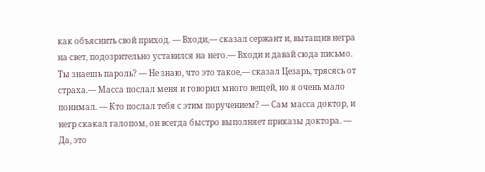как объяснить свой приход. — Входи,— сказал сержант и, вытащив негра на свет, подозрительно уставился на него.— Входи и давай сюда письмо. Ты знаешь пароль? — Не знаю, что это такое,— сказал Цезарь, трясясь от страха.— Масса послал меня и говорил много вещей, но я очень мало понимал. — Кто послал тебя с этим поручением? — Сам масса доктор, и негр скакал галопом, он всегда быстро выполняет приказы доктора. — Да, это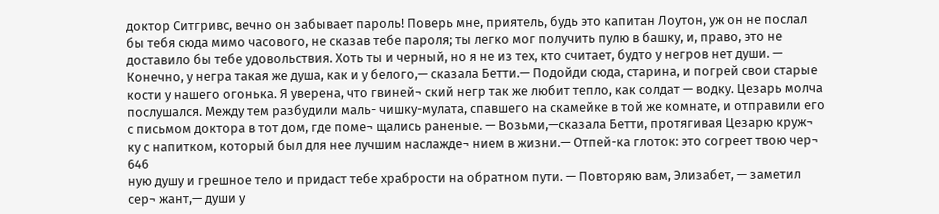доктор Ситгривс, вечно он забывает пароль! Поверь мне, приятель, будь это капитан Лоутон, уж он не послал бы тебя сюда мимо часового, не сказав тебе пароля; ты легко мог получить пулю в башку, и, право, это не доставило бы тебе удовольствия. Хоть ты и черный, но я не из тех, кто считает, будто у негров нет души. — Конечно, у негра такая же душа, как и у белого,— сказала Бетти.— Подойди сюда, старина, и погрей свои старые кости у нашего огонька. Я уверена, что гвиней¬ ский негр так же любит тепло, как солдат — водку. Цезарь молча послушался. Между тем разбудили маль- чишку-мулата, спавшего на скамейке в той же комнате, и отправили его с письмом доктора в тот дом, где поме¬ щались раненые. — Возьми,—сказала Бетти, протягивая Цезарю круж¬ ку с напитком, который был для нее лучшим наслажде¬ нием в жизни.— Отпей-ка глоток: это согреет твою чер¬ 646
ную душу и грешное тело и придаст тебе храбрости на обратном пути. — Повторяю вам, Элизабет, — заметил сер¬ жант,— души у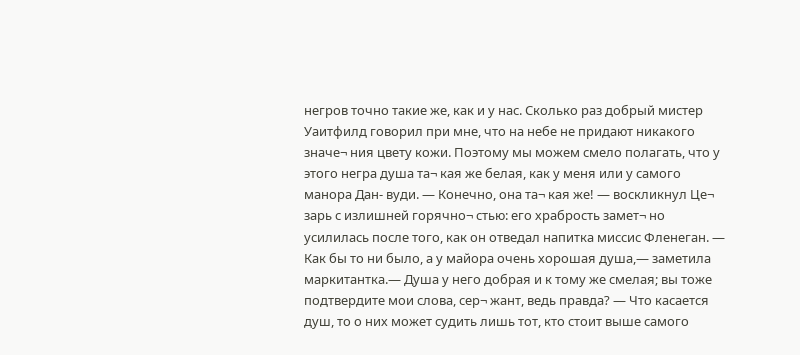негров точно такие же, как и у нас. Сколько раз добрый мистер Уаитфилд говорил при мне, что на небе не придают никакого значе¬ ния цвету кожи. Поэтому мы можем смело полагать, что у этого негра душа та¬ кая же белая, как у меня или у самого манора Дан- вуди. — Конечно, она та¬ кая же! — воскликнул Це¬ зарь с излишней горячно¬ стью: его храбрость замет¬ но усилилась после того, как он отведал напитка миссис Фленеган. — Как бы то ни было, а у майора очень хорошая душа,— заметила маркитантка.— Душа у него добрая и к тому же смелая; вы тоже подтвердите мои слова, сер¬ жант, ведь правда? — Что касается душ, то о них может судить лишь тот, кто стоит выше самого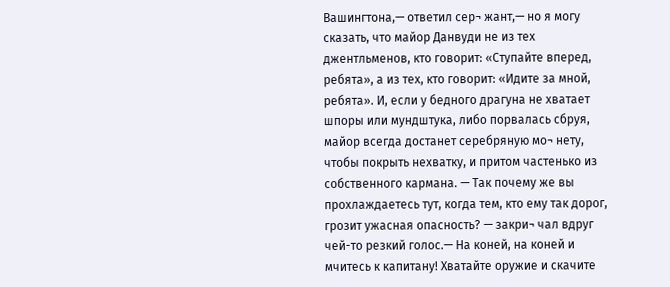Вашингтона,— ответил сер¬ жант,— но я могу сказать, что майор Данвуди не из тех джентльменов, кто говорит: «Ступайте вперед, ребята», а из тех, кто говорит: «Идите за мной, ребята». И, если у бедного драгуна не хватает шпоры или мундштука, либо порвалась сбруя, майор всегда достанет серебряную мо¬ нету, чтобы покрыть нехватку, и притом частенько из собственного кармана. — Так почему же вы прохлаждаетесь тут, когда тем, кто ему так дорог, грозит ужасная опасность? — закри¬ чал вдруг чей-то резкий голос.— На коней, на коней и мчитесь к капитану! Хватайте оружие и скачите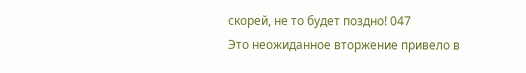скорей, не то будет поздно! 047
Это неожиданное вторжение привело в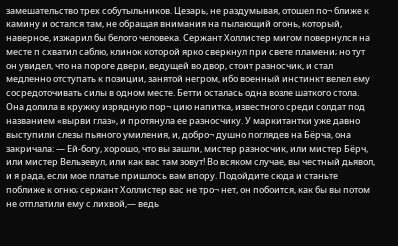замешательство трех собутыльников. Цезарь, не раздумывая, отошел по¬ ближе к камину и остался там, не обращая внимания на пылающий огонь, который, наверное, изжарил бы белого человека. Сержант Холлистер мигом повернулся на месте п схватил саблю, клинок которой ярко сверкнул при свете пламени; но тут он увидел, что на пороге двери, ведущей во двор, стоит разносчик, и стал медленно отступать к позиции, занятой негром, ибо военный инстинкт велел ему сосредоточивать силы в одном месте. Бетти осталась одна возле шаткого стола. Она долила в кружку изрядную пор¬ цию напитка, известного среди солдат под названием «вырви глаз», и протянула ее разносчику. У маркитантки уже давно выступили слезы пьяного умиления, и, добро¬ душно поглядев на Бёрча, она закричала: — Ей-богу, хорошо, что вы зашли, мистер разносчик, или мистер Бёрч, или мистер Вельзевул, или как вас там зовут! Во всяком случае, вы честный дьявол, и я рада, если мое платье пришлось вам впору. Подойдите сюда и станьте поближе к огню; сержант Холлистер вас не тро¬ нет, он побоится, как бы вы потом не отплатили ему с лихвой,— ведь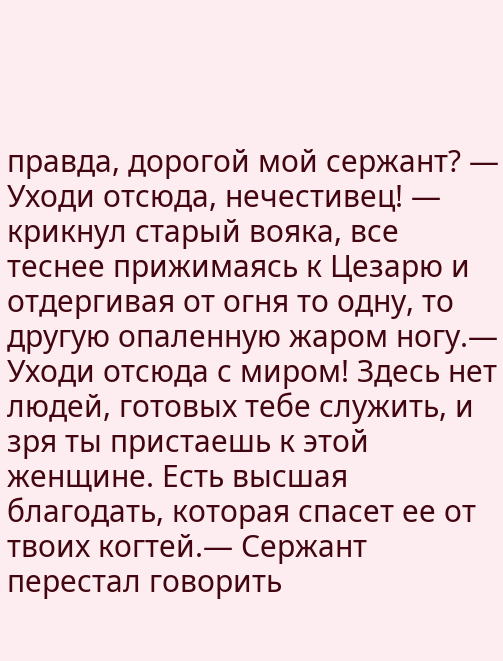правда, дорогой мой сержант? — Уходи отсюда, нечестивец! — крикнул старый вояка, все теснее прижимаясь к Цезарю и отдергивая от огня то одну, то другую опаленную жаром ногу.— Уходи отсюда с миром! Здесь нет людей, готовых тебе служить, и зря ты пристаешь к этой женщине. Есть высшая благодать, которая спасет ее от твоих когтей.— Сержант перестал говорить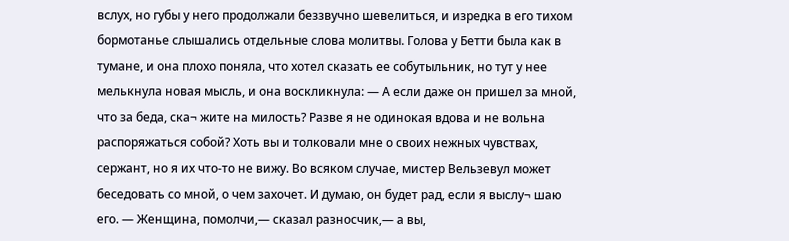вслух, но губы у него продолжали беззвучно шевелиться, и изредка в его тихом бормотанье слышались отдельные слова молитвы. Голова у Бетти была как в тумане, и она плохо поняла, что хотел сказать ее собутыльник, но тут у нее мелькнула новая мысль, и она воскликнула: — А если даже он пришел за мной, что за беда, ска¬ жите на милость? Разве я не одинокая вдова и не вольна распоряжаться собой? Хоть вы и толковали мне о своих нежных чувствах, сержант, но я их что-то не вижу. Во всяком случае, мистер Вельзевул может беседовать со мной, о чем захочет. И думаю, он будет рад, если я выслу¬ шаю его. — Женщина, помолчи,— сказал разносчик,— а вы,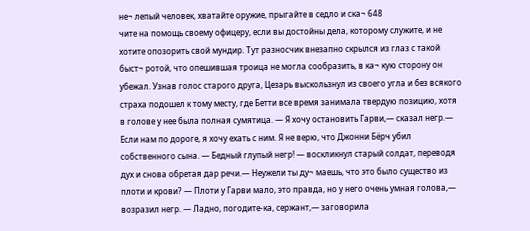не¬ лепый человек, хватайте оружие, прыгайте в седло и ска¬ 648
чите на помощь своему офицеру, если вы достойны дела, которому служите, и не хотите опозорить свой мундир. Тут разносчик внезапно скрылся из глаз с такой быст¬ ротой, что опешившая троица не могла сообразить, в ка¬ кую сторону он убежал. Узнав голос старого друга, Цезарь выскользнул из своего угла и без всякого страха подошел к тому месту, где Бетти все время занимала твердую позицию, хотя в голове у нее была полная сумятица. — Я хочу остановить Гарви,— сказал негр.— Если нам по дороге, я хочу ехать с ним. Я не верю, что Джонни Бёрч убил собственного сына. — Бедный глупый негр! — воскликнул старый солдат, переводя дух и снова обретая дар речи.— Неужели ты ду¬ маешь, что это было существо из плоти и крови? — Плоти у Гарви мало, это правда, но у него очень умная голова,— возразил негр. — Ладно, погодите-ка, сержант,— заговорила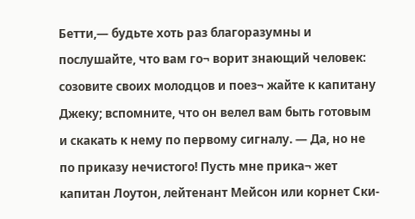Бетти,— будьте хоть раз благоразумны и послушайте, что вам го¬ ворит знающий человек: созовите своих молодцов и поез¬ жайте к капитану Джеку; вспомните, что он велел вам быть готовым и скакать к нему по первому сигналу. — Да, но не по приказу нечистого! Пусть мне прика¬ жет капитан Лоутон, лейтенант Мейсон или корнет Ски-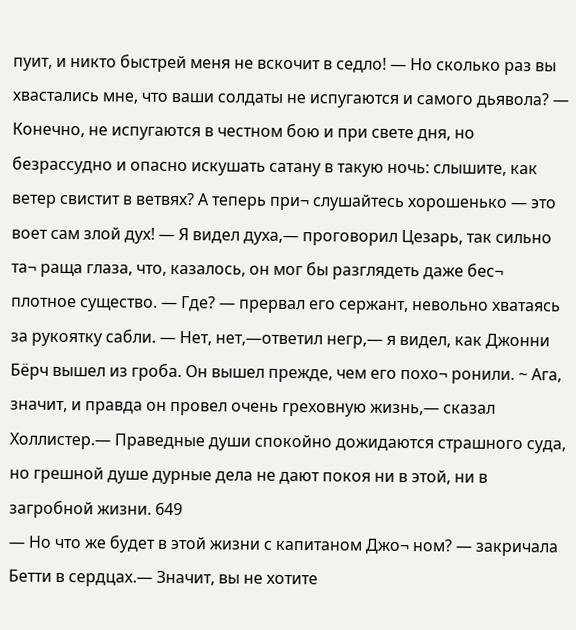пуит, и никто быстрей меня не вскочит в седло! — Но сколько раз вы хвастались мне, что ваши солдаты не испугаются и самого дьявола? — Конечно, не испугаются в честном бою и при свете дня, но безрассудно и опасно искушать сатану в такую ночь: слышите, как ветер свистит в ветвях? А теперь при¬ слушайтесь хорошенько — это воет сам злой дух! — Я видел духа,— проговорил Цезарь, так сильно та¬ раща глаза, что, казалось, он мог бы разглядеть даже бес¬ плотное существо. — Где? — прервал его сержант, невольно хватаясь за рукоятку сабли. — Нет, нет,—ответил негр,— я видел, как Джонни Бёрч вышел из гроба. Он вышел прежде, чем его похо¬ ронили. ~ Ага, значит, и правда он провел очень греховную жизнь,— сказал Холлистер.— Праведные души спокойно дожидаются страшного суда, но грешной душе дурные дела не дают покоя ни в этой, ни в загробной жизни. 649
— Но что же будет в этой жизни с капитаном Джо¬ ном? — закричала Бетти в сердцах.— Значит, вы не хотите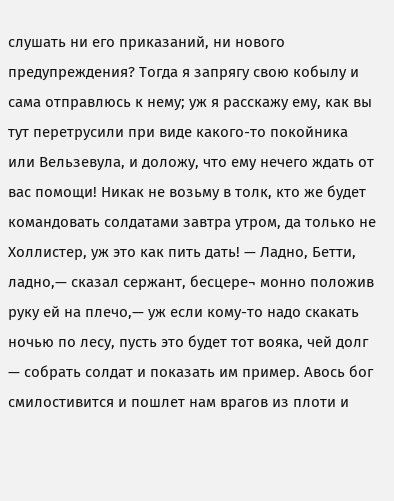слушать ни его приказаний, ни нового предупреждения? Тогда я запрягу свою кобылу и сама отправлюсь к нему; уж я расскажу ему, как вы тут перетрусили при виде какого-то покойника или Вельзевула, и доложу, что ему нечего ждать от вас помощи! Никак не возьму в толк, кто же будет командовать солдатами завтра утром, да только не Холлистер, уж это как пить дать! — Ладно, Бетти, ладно,— сказал сержант, бесцере¬ монно положив руку ей на плечо,— уж если кому-то надо скакать ночью по лесу, пусть это будет тот вояка, чей долг — собрать солдат и показать им пример. Авось бог смилостивится и пошлет нам врагов из плоти и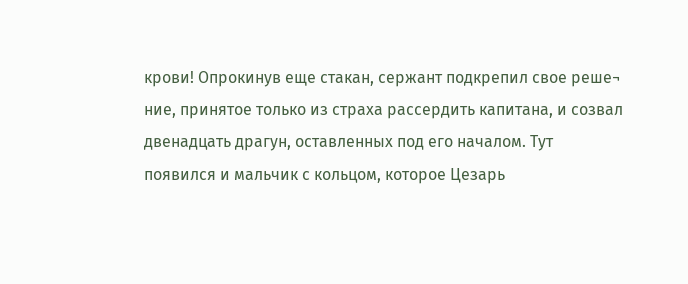крови! Опрокинув еще стакан, сержант подкрепил свое реше¬ ние, принятое только из страха рассердить капитана, и созвал двенадцать драгун, оставленных под его началом. Тут появился и мальчик с кольцом, которое Цезарь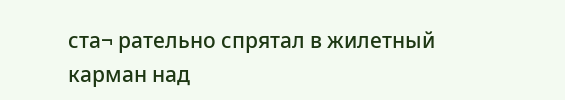ста¬ рательно спрятал в жилетный карман над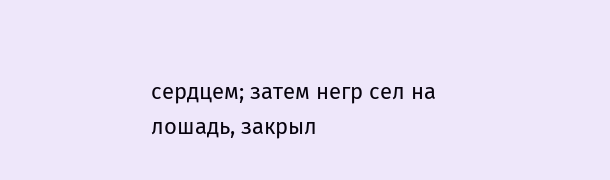сердцем; затем негр сел на лошадь, закрыл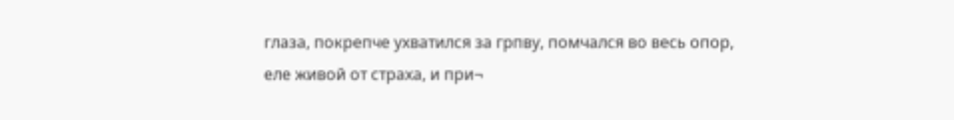глаза, покрепче ухватился за грпву, помчался во весь опор, еле живой от страха, и при¬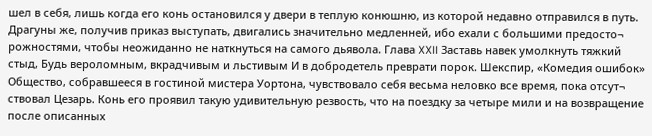шел в себя, лишь когда его конь остановился у двери в теплую конюшню, из которой недавно отправился в путь. Драгуны же, получив приказ выступать, двигались значительно медленней, ибо ехали с большими предосто¬ рожностями, чтобы неожиданно не наткнуться на самого дьявола. Глава XXII Заставь навек умолкнуть тяжкий стыд, Будь вероломным, вкрадчивым и льстивым И в добродетель преврати порок. Шекспир, «Комедия ошибок» Общество, собравшееся в гостиной мистера Уортона, чувствовало себя весьма неловко все время, пока отсут¬ ствовал Цезарь. Конь его проявил такую удивительную резвость, что на поездку за четыре мили и на возвращение после описанных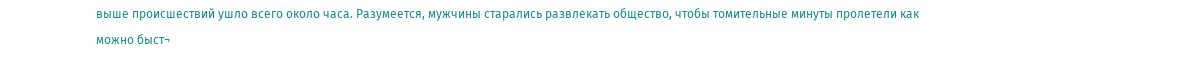выше происшествий ушло всего около часа. Разумеется, мужчины старались развлекать общество, чтобы томительные минуты пролетели как можно быст¬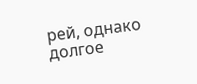рей, однако долгое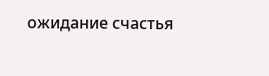ожидание счастья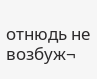отнюдь не возбуж¬